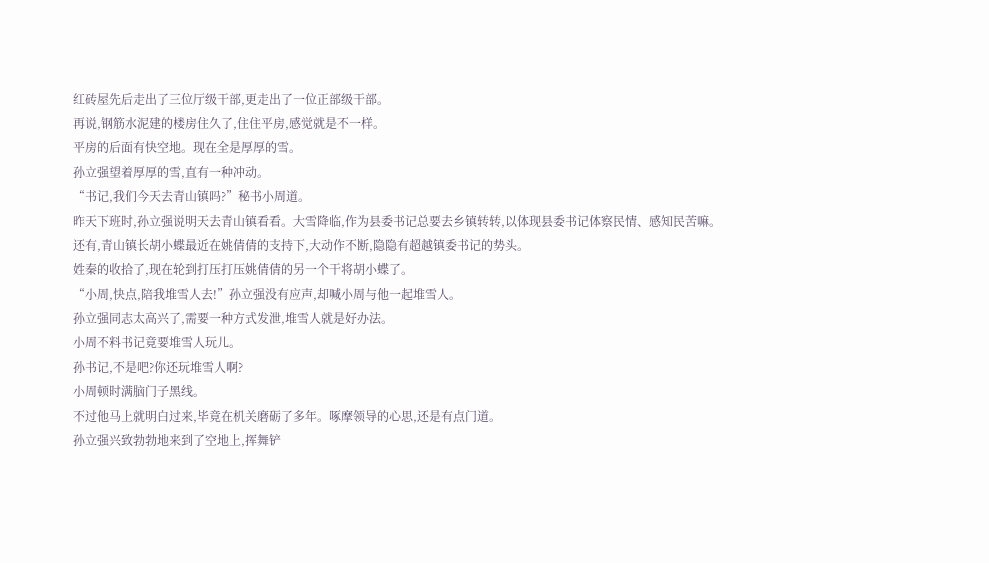红砖屋先后走出了三位厅级干部,更走出了一位正部级干部。
再说,钢筋水泥建的楼房住久了,住住平房,感觉就是不一样。
平房的后面有快空地。现在全是厚厚的雪。
孙立强望着厚厚的雪,直有一种冲动。
“书记,我们今天去青山镇吗?”秘书小周道。
昨天下班时,孙立强说明天去青山镇看看。大雪降临,作为县委书记总要去乡镇转转,以体现县委书记体察民情、感知民苦嘛。
还有,青山镇长胡小蝶最近在姚倩倩的支持下,大动作不断,隐隐有超越镇委书记的势头。
姓秦的收拾了,现在轮到打压打压姚倩倩的另一个干将胡小蝶了。
“小周,快点,陪我堆雪人去!”孙立强没有应声,却喊小周与他一起堆雪人。
孙立强同志太高兴了,需要一种方式发泄,堆雪人就是好办法。
小周不料书记竟要堆雪人玩儿。
孙书记,不是吧?你还玩堆雪人啊?
小周顿时满脑门子黑线。
不过他马上就明白过来,毕竟在机关磨砺了多年。啄摩领导的心思,还是有点门道。
孙立强兴致勃勃地来到了空地上,挥舞铲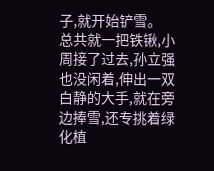子,就开始铲雪。
总共就一把铁锹,小周接了过去,孙立强也没闲着,伸出一双白静的大手,就在旁边捧雪,还专挑着绿化植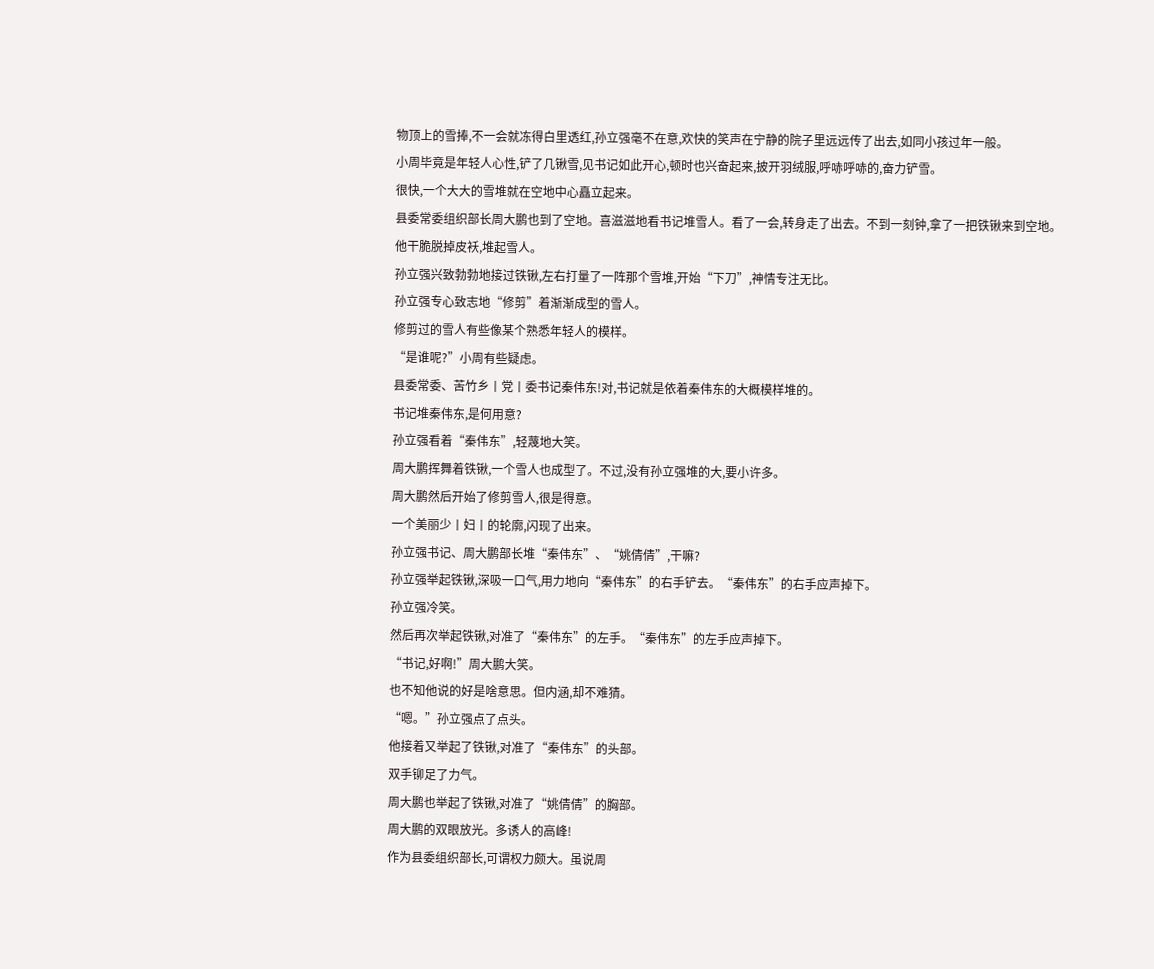物顶上的雪捧,不一会就冻得白里透红,孙立强毫不在意,欢快的笑声在宁静的院子里远远传了出去,如同小孩过年一般。
小周毕竟是年轻人心性,铲了几锹雪,见书记如此开心,顿时也兴奋起来,披开羽绒服,呼哧呼哧的,奋力铲雪。
很快,一个大大的雪堆就在空地中心矗立起来。
县委常委组织部长周大鹏也到了空地。喜滋滋地看书记堆雪人。看了一会,转身走了出去。不到一刻钟,拿了一把铁锹来到空地。
他干脆脱掉皮袄,堆起雪人。
孙立强兴致勃勃地接过铁锹,左右打量了一阵那个雪堆,开始“下刀”,神情专注无比。
孙立强专心致志地“修剪”着渐渐成型的雪人。
修剪过的雪人有些像某个熟悉年轻人的模样。
“是谁呢?”小周有些疑虑。
县委常委、苦竹乡丨党丨委书记秦伟东!对,书记就是依着秦伟东的大概模样堆的。
书记堆秦伟东,是何用意?
孙立强看着“秦伟东”,轻蔑地大笑。
周大鹏挥舞着铁锹,一个雪人也成型了。不过,没有孙立强堆的大,要小许多。
周大鹏然后开始了修剪雪人,很是得意。
一个美丽少丨妇丨的轮廓,闪现了出来。
孙立强书记、周大鹏部长堆“秦伟东”、“姚倩倩”,干嘛?
孙立强举起铁锹,深吸一口气,用力地向“秦伟东”的右手铲去。“秦伟东”的右手应声掉下。
孙立强冷笑。
然后再次举起铁锹,对准了“秦伟东”的左手。“秦伟东”的左手应声掉下。
“书记,好啊!”周大鹏大笑。
也不知他说的好是啥意思。但内涵,却不难猜。
“嗯。”孙立强点了点头。
他接着又举起了铁锹,对准了“秦伟东”的头部。
双手铆足了力气。
周大鹏也举起了铁锹,对准了“姚倩倩”的胸部。
周大鹏的双眼放光。多诱人的高峰!
作为县委组织部长,可谓权力颇大。虽说周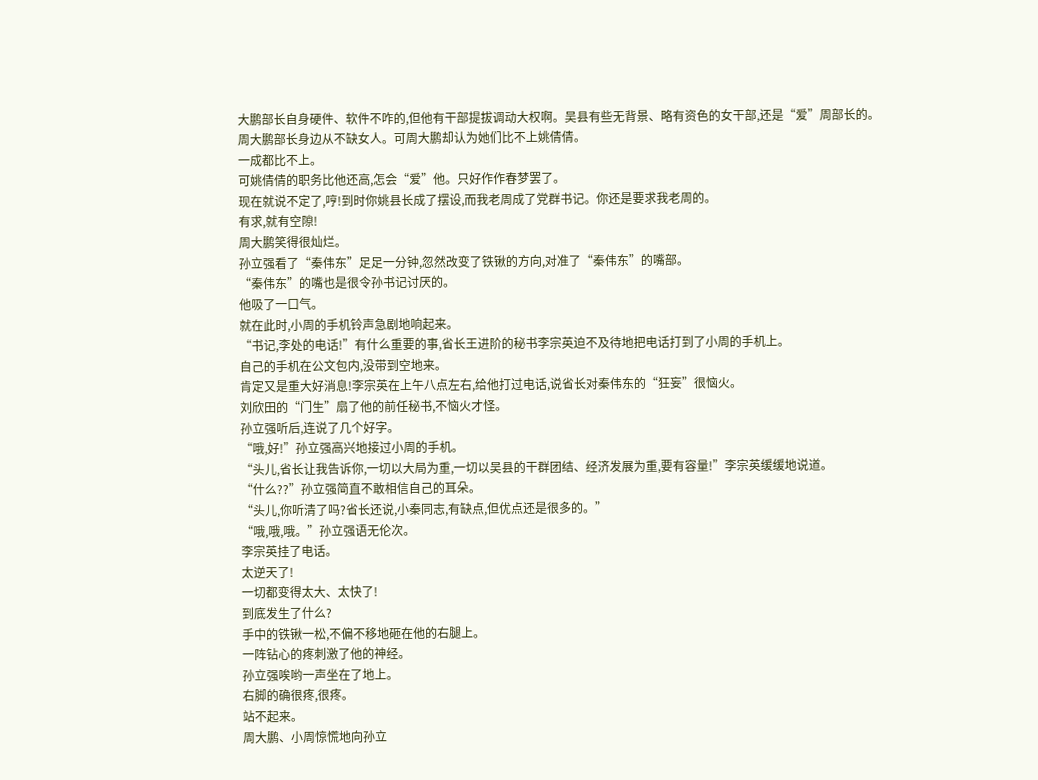大鹏部长自身硬件、软件不咋的,但他有干部提拔调动大权啊。吴县有些无背景、略有资色的女干部,还是“爱”周部长的。
周大鹏部长身边从不缺女人。可周大鹏却认为她们比不上姚倩倩。
一成都比不上。
可姚倩倩的职务比他还高,怎会“爱”他。只好作作春梦罢了。
现在就说不定了,哼!到时你姚县长成了摆设,而我老周成了党群书记。你还是要求我老周的。
有求,就有空隙!
周大鹏笑得很灿烂。
孙立强看了“秦伟东”足足一分钟,忽然改变了铁锹的方向,对准了“秦伟东”的嘴部。
“秦伟东”的嘴也是很令孙书记讨厌的。
他吸了一口气。
就在此时,小周的手机铃声急剧地响起来。
“书记,李处的电话!”有什么重要的事,省长王进阶的秘书李宗英迫不及待地把电话打到了小周的手机上。
自己的手机在公文包内,没带到空地来。
肯定又是重大好消息!李宗英在上午八点左右,给他打过电话,说省长对秦伟东的“狂妄”很恼火。
刘欣田的“门生”扇了他的前任秘书,不恼火才怪。
孙立强听后,连说了几个好字。
“哦,好!”孙立强高兴地接过小周的手机。
“头儿,省长让我告诉你,一切以大局为重,一切以吴县的干群团结、经济发展为重,要有容量!”李宗英缓缓地说道。
“什么??”孙立强简直不敢相信自己的耳朵。
“头儿,你听清了吗?省长还说,小秦同志,有缺点,但优点还是很多的。”
“哦,哦,哦。”孙立强语无伦次。
李宗英挂了电话。
太逆天了!
一切都变得太大、太快了!
到底发生了什么?
手中的铁锹一松,不偏不移地砸在他的右腿上。
一阵钻心的疼刺激了他的神经。
孙立强唉哟一声坐在了地上。
右脚的确很疼,很疼。
站不起来。
周大鹏、小周惊慌地向孙立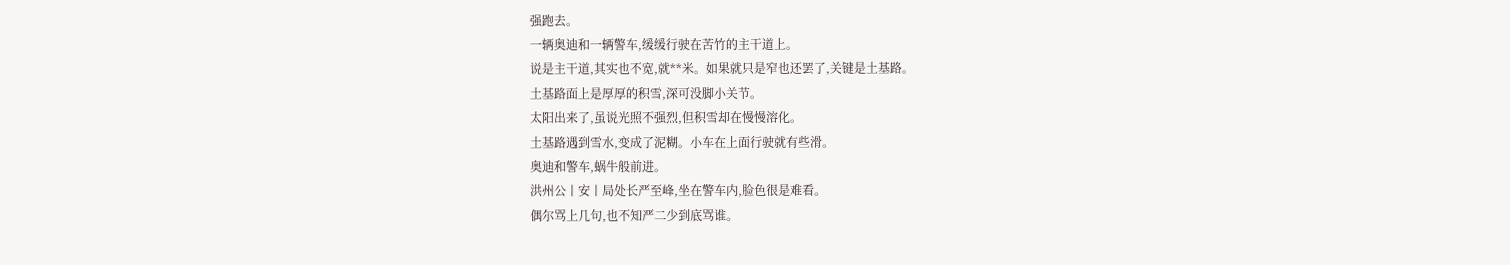强跑去。
一辆奥迪和一辆警车,缓缓行驶在苦竹的主干道上。
说是主干道,其实也不宽,就**米。如果就只是窄也还罢了,关键是土基路。
土基路面上是厚厚的积雪,深可没脚小关节。
太阳出来了,虽说光照不强烈,但积雪却在慢慢溶化。
土基路遇到雪水,变成了泥糊。小车在上面行驶就有些滑。
奥迪和警车,蜗牛般前进。
洪州公丨安丨局处长严至峰,坐在警车内,脸色很是难看。
偶尔骂上几句,也不知严二少到底骂谁。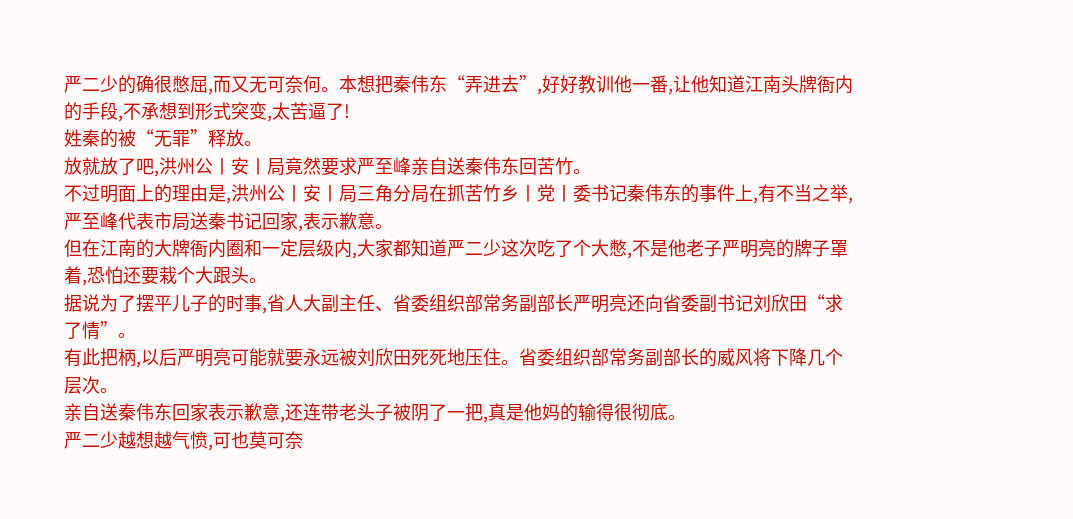严二少的确很憋屈,而又无可奈何。本想把秦伟东“弄进去”,好好教训他一番,让他知道江南头牌衙内的手段,不承想到形式突变,太苦逼了!
姓秦的被“无罪”释放。
放就放了吧,洪州公丨安丨局竟然要求严至峰亲自送秦伟东回苦竹。
不过明面上的理由是,洪州公丨安丨局三角分局在抓苦竹乡丨党丨委书记秦伟东的事件上,有不当之举,严至峰代表市局送秦书记回家,表示歉意。
但在江南的大牌衙内圈和一定层级内,大家都知道严二少这次吃了个大憋,不是他老子严明亮的牌子罩着,恐怕还要栽个大跟头。
据说为了摆平儿子的时事,省人大副主任、省委组织部常务副部长严明亮还向省委副书记刘欣田“求了情”。
有此把柄,以后严明亮可能就要永远被刘欣田死死地压住。省委组织部常务副部长的威风将下降几个层次。
亲自送秦伟东回家表示歉意,还连带老头子被阴了一把,真是他妈的输得很彻底。
严二少越想越气愤,可也莫可奈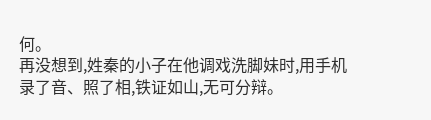何。
再没想到,姓秦的小子在他调戏洗脚妹时,用手机录了音、照了相,铁证如山,无可分辩。